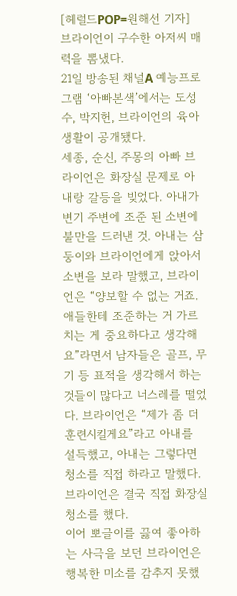[헤럴드POP=원해선 기자] 브라이언이 구수한 아저씨 매력을 뽐냈다.
21일 방송된 채널A 예능프로그램 ‘아빠본색’에서는 도성수, 박지헌, 브라이언의 육아 생활이 공개됐다.
세종, 순신, 주몽의 아빠 브라이언은 화장실 문제로 아내랑 갈등을 빚었다. 아내가 변기 주변에 조준 된 소변에 불만을 드러낸 것. 아내는 삼둥이와 브라이언에게 앉아서 소변을 보라 말했고, 브라이언은 “양보할 수 없는 거죠. 애들한테 조준하는 거 가르치는 게 중요하다고 생각해요”라면서 남자들은 골프, 무기 등 표적을 생각해서 하는 것들이 많다고 너스레를 떨었다. 브라이언은 “제가 좀 더 훈련시킬게요”라고 아내를 설득했고, 아내는 그렇다면 청소를 직접 하라고 말했다. 브라이언은 결국 직접 화장실 청소를 했다.
이어 뽀글이를 끓여 좋아하는 사극을 보던 브라이언은 행복한 미소를 감추지 못했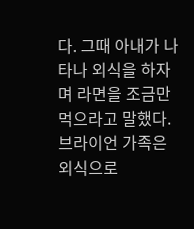다. 그때 아내가 나타나 외식을 하자며 라면을 조금만 먹으라고 말했다. 브라이언 가족은 외식으로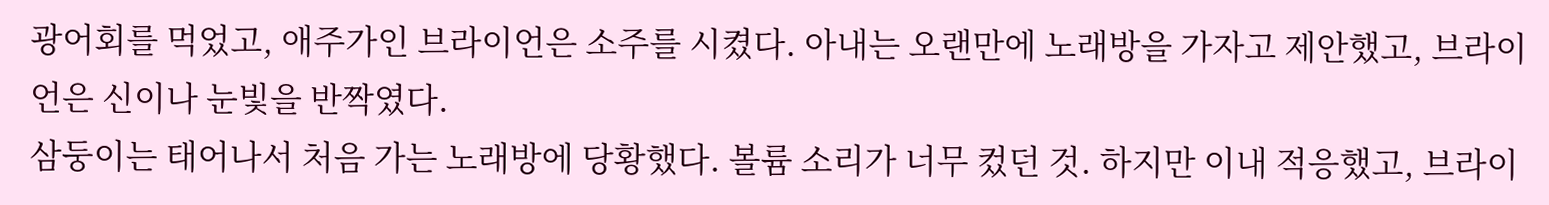광어회를 먹었고, 애주가인 브라이언은 소주를 시켰다. 아내는 오랜만에 노래방을 가자고 제안했고, 브라이언은 신이나 눈빛을 반짝였다.
삼둥이는 태어나서 처음 가는 노래방에 당황했다. 볼륨 소리가 너무 컸던 것. 하지만 이내 적응했고, 브라이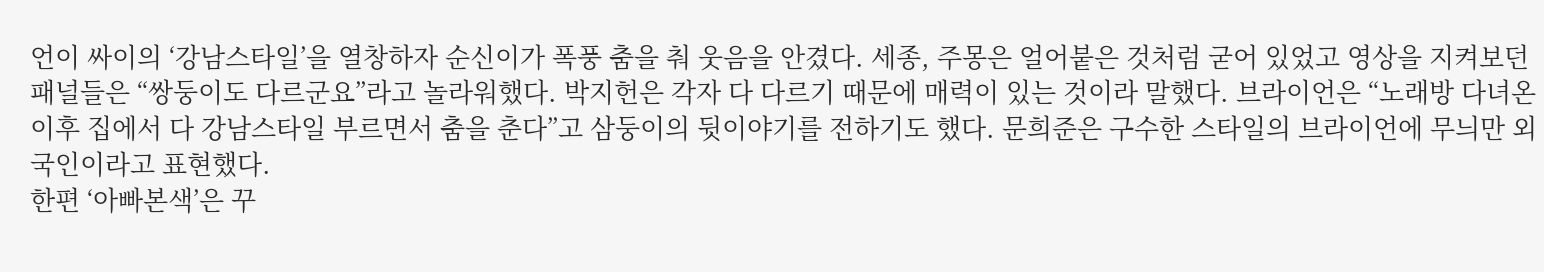언이 싸이의 ‘강남스타일’을 열창하자 순신이가 폭풍 춤을 춰 웃음을 안겼다. 세종, 주몽은 얼어붙은 것처럼 굳어 있었고 영상을 지켜보던 패널들은 “쌍둥이도 다르군요”라고 놀라워했다. 박지헌은 각자 다 다르기 때문에 매력이 있는 것이라 말했다. 브라이언은 “노래방 다녀온 이후 집에서 다 강남스타일 부르면서 춤을 춘다”고 삼둥이의 뒷이야기를 전하기도 했다. 문희준은 구수한 스타일의 브라이언에 무늬만 외국인이라고 표현했다.
한편 ‘아빠본색’은 꾸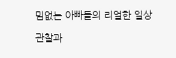밈없는 아빠들의 리얼한 일상 관찰과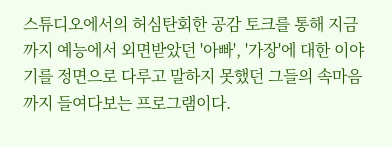스튜디오에서의 허심탄회한 공감 토크를 통해 지금까지 예능에서 외면받았던 '아빠', '가장'에 대한 이야기를 정면으로 다루고 말하지 못했던 그들의 속마음까지 들여다보는 프로그램이다.